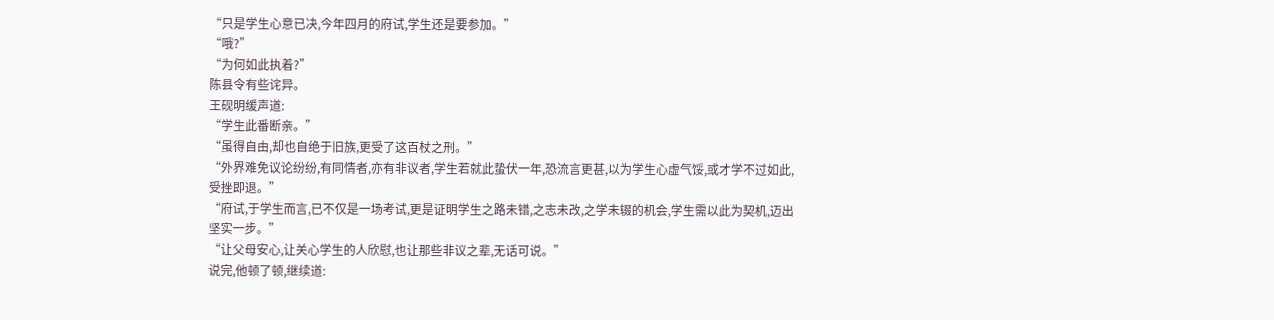“只是学生心意已决,今年四月的府试,学生还是要参加。”
“哦?”
“为何如此执着?”
陈县令有些诧异。
王砚明缓声道:
“学生此番断亲。”
“虽得自由,却也自绝于旧族,更受了这百杖之刑。”
“外界难免议论纷纷,有同情者,亦有非议者,学生若就此蛰伏一年,恐流言更甚,以为学生心虚气馁,或才学不过如此,受挫即退。”
“府试,于学生而言,已不仅是一场考试,更是证明学生之路未错,之志未改,之学未辍的机会,学生需以此为契机,迈出坚实一步。”
“让父母安心,让关心学生的人欣慰,也让那些非议之辈,无话可说。”
说完,他顿了顿,继续道: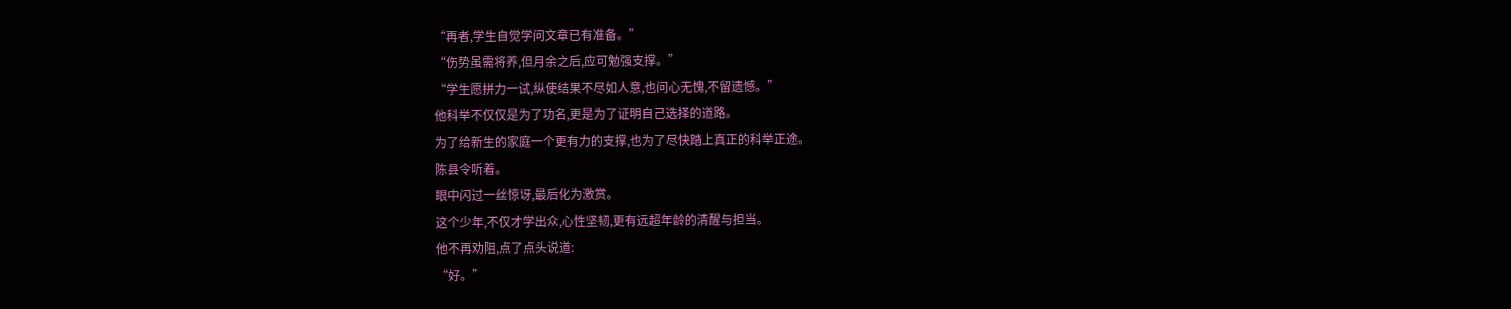“再者,学生自觉学问文章已有准备。”
“伤势虽需将养,但月余之后,应可勉强支撑。”
“学生愿拼力一试,纵使结果不尽如人意,也问心无愧,不留遗憾。”
他科举不仅仅是为了功名,更是为了证明自己选择的道路。
为了给新生的家庭一个更有力的支撑,也为了尽快踏上真正的科举正途。
陈县令听着。
眼中闪过一丝惊讶,最后化为激赏。
这个少年,不仅才学出众,心性坚韧,更有远超年龄的清醒与担当。
他不再劝阻,点了点头说道:
“好。”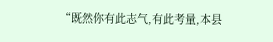“既然你有此志气,有此考量,本县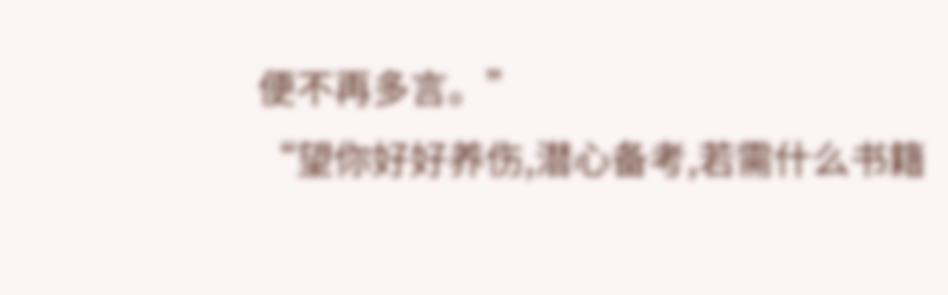便不再多言。”
“望你好好养伤,潜心备考,若需什么书籍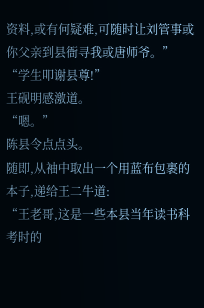资料,或有何疑难,可随时让刘管事或你父亲到县衙寻我或唐师爷。”
“学生叩谢县尊!”
王砚明感激道。
“嗯。”
陈县令点点头。
随即,从袖中取出一个用蓝布包裹的本子,递给王二牛道:
“王老哥,这是一些本县当年读书科考时的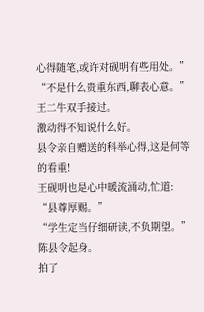心得随笔,或许对砚明有些用处。”
“不是什么贵重东西,聊表心意。”
王二牛双手接过。
激动得不知说什么好。
县令亲自赠送的科举心得,这是何等的看重!
王砚明也是心中暖流涌动,忙道:
“县尊厚赐。”
“学生定当仔细研读,不负期望。”
陈县令起身。
拍了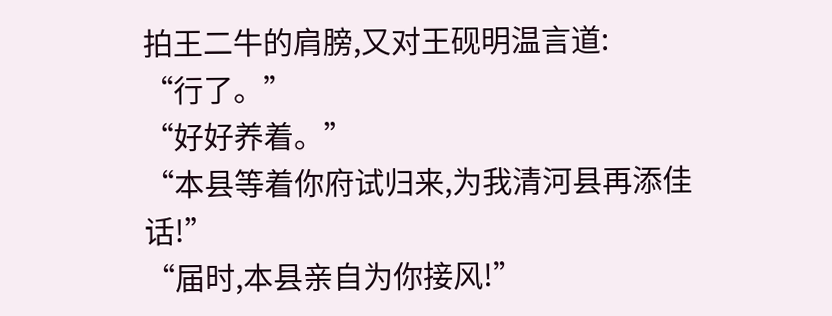拍王二牛的肩膀,又对王砚明温言道:
“行了。”
“好好养着。”
“本县等着你府试归来,为我清河县再添佳话!”
“届时,本县亲自为你接风!”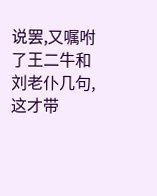说罢,又嘱咐了王二牛和刘老仆几句,这才带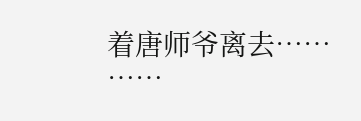着唐师爷离去……
……